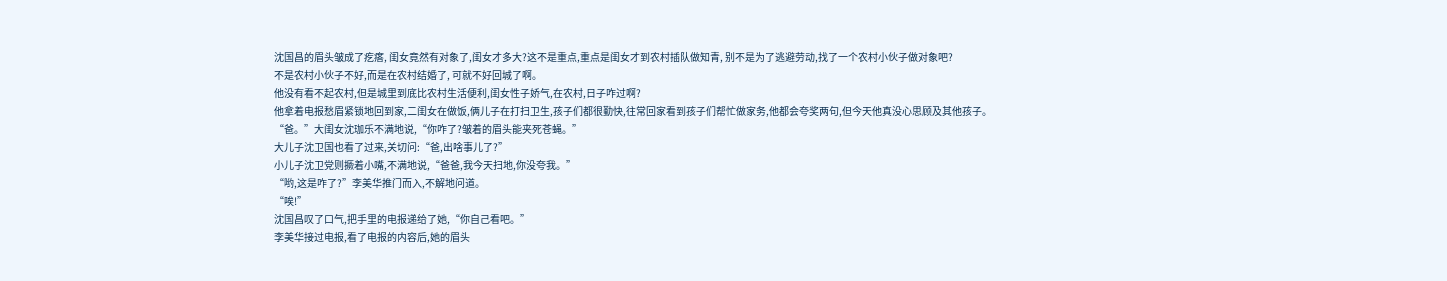沈国昌的眉头皱成了疙瘩, 闺女竟然有对象了,闺女才多大?这不是重点,重点是闺女才到农村插队做知青, 别不是为了逃避劳动,找了一个农村小伙子做对象吧?
不是农村小伙子不好,而是在农村结婚了, 可就不好回城了啊。
他没有看不起农村,但是城里到底比农村生活便利,闺女性子娇气,在农村,日子咋过啊?
他拿着电报愁眉紧锁地回到家,二闺女在做饭,俩儿子在打扫卫生,孩子们都很勤快,往常回家看到孩子们帮忙做家务,他都会夸奖两句,但今天他真没心思顾及其他孩子。
“爸。”大闺女沈珈乐不满地说,“你咋了?皱着的眉头能夹死苍蝇。”
大儿子沈卫国也看了过来,关切问:“爸,出啥事儿了?”
小儿子沈卫党则撅着小嘴,不满地说,“爸爸,我今天扫地,你没夸我。”
“哟,这是咋了?”李美华推门而入,不解地问道。
“唉!”
沈国昌叹了口气,把手里的电报递给了她,“你自己看吧。”
李美华接过电报,看了电报的内容后,她的眉头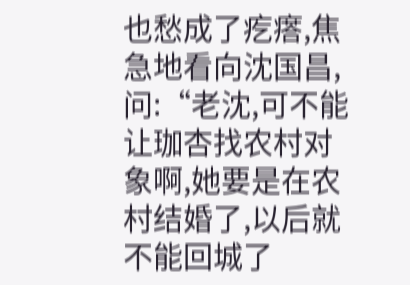也愁成了疙瘩,焦急地看向沈国昌,问:“老沈,可不能让珈杏找农村对象啊,她要是在农村结婚了,以后就不能回城了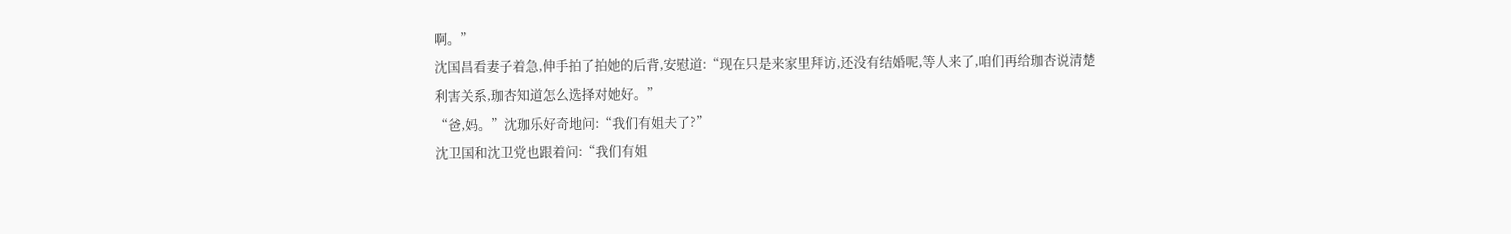啊。”
沈国昌看妻子着急,伸手拍了拍她的后背,安慰道:“现在只是来家里拜访,还没有结婚呢,等人来了,咱们再给珈杏说清楚利害关系,珈杏知道怎么选择对她好。”
“爸,妈。”沈珈乐好奇地问:“我们有姐夫了?”
沈卫国和沈卫党也跟着问:“我们有姐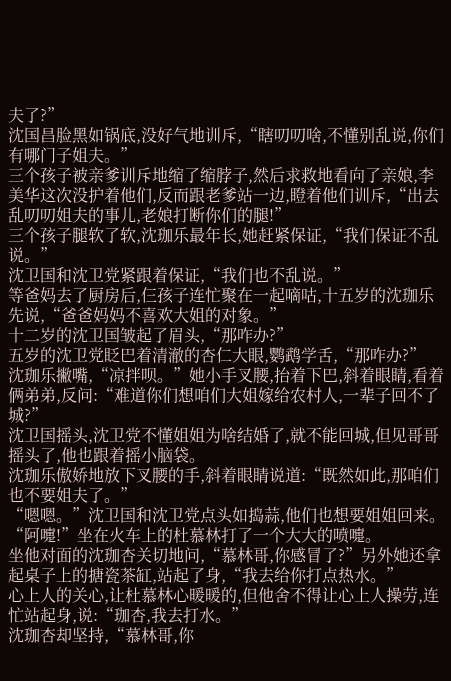夫了?”
沈国昌脸黑如锅底,没好气地训斥,“瞎叨叨啥,不懂别乱说,你们有哪门子姐夫。”
三个孩子被亲爹训斥地缩了缩脖子,然后求救地看向了亲娘,李美华这次没护着他们,反而跟老爹站一边,瞪着他们训斥,“出去乱叨叨姐夫的事儿,老娘打断你们的腿!”
三个孩子腿软了软,沈珈乐最年长,她赶紧保证,“我们保证不乱说。”
沈卫国和沈卫党紧跟着保证,“我们也不乱说。”
等爸妈去了厨房后,仨孩子连忙聚在一起嘀咕,十五岁的沈珈乐先说,“爸爸妈妈不喜欢大姐的对象。”
十二岁的沈卫国皱起了眉头,“那咋办?”
五岁的沈卫党眨巴着清澈的杏仁大眼,鹦鹉学舌,“那咋办?”
沈珈乐撇嘴,“凉拌呗。”她小手叉腰,抬着下巴,斜着眼睛,看着俩弟弟,反问:“难道你们想咱们大姐嫁给农村人,一辈子回不了城?”
沈卫国摇头,沈卫党不懂姐姐为啥结婚了,就不能回城,但见哥哥摇头了,他也跟着摇小脑袋。
沈珈乐傲娇地放下叉腰的手,斜着眼睛说道:“既然如此,那咱们也不要姐夫了。”
“嗯嗯。”沈卫国和沈卫党点头如捣蒜,他们也想要姐姐回来。
“阿嚏!”坐在火车上的杜慕林打了一个大大的喷嚏。
坐他对面的沈珈杏关切地问,“慕林哥,你感冒了?”另外她还拿起桌子上的搪瓷茶缸,站起了身,“我去给你打点热水。”
心上人的关心,让杜慕林心暖暖的,但他舍不得让心上人操劳,连忙站起身,说:“珈杏,我去打水。”
沈珈杏却坚持,“慕林哥,你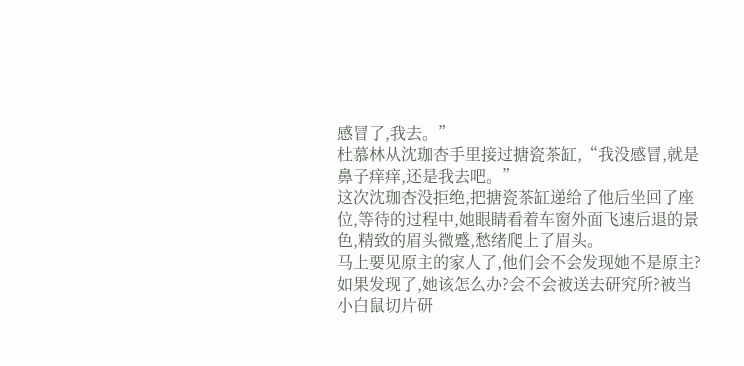感冒了,我去。”
杜慕林从沈珈杏手里接过搪瓷茶缸,“我没感冒,就是鼻子痒痒,还是我去吧。”
这次沈珈杏没拒绝,把搪瓷茶缸递给了他后坐回了座位,等待的过程中,她眼睛看着车窗外面飞速后退的景色,精致的眉头微蹙,愁绪爬上了眉头。
马上要见原主的家人了,他们会不会发现她不是原主?
如果发现了,她该怎么办?会不会被送去研究所?被当小白鼠切片研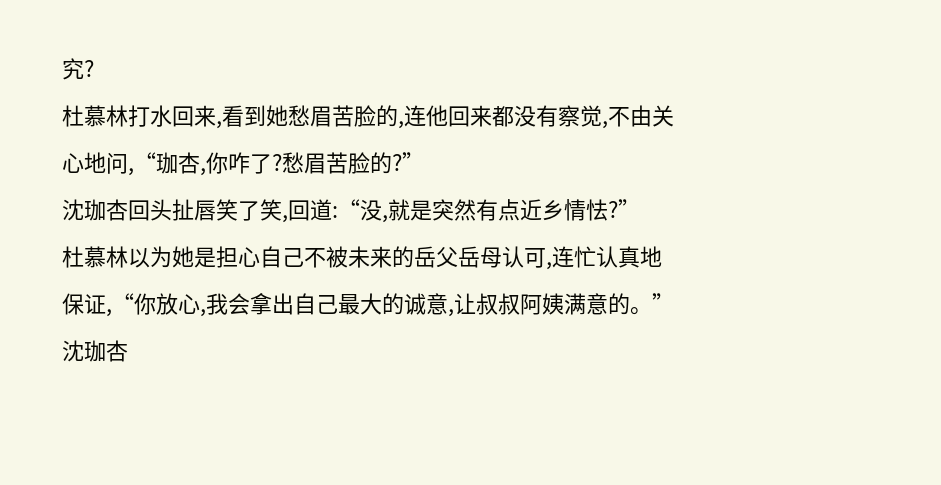究?
杜慕林打水回来,看到她愁眉苦脸的,连他回来都没有察觉,不由关心地问,“珈杏,你咋了?愁眉苦脸的?”
沈珈杏回头扯唇笑了笑,回道:“没,就是突然有点近乡情怯?”
杜慕林以为她是担心自己不被未来的岳父岳母认可,连忙认真地保证,“你放心,我会拿出自己最大的诚意,让叔叔阿姨满意的。”
沈珈杏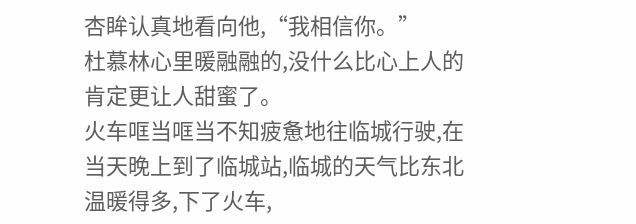杏眸认真地看向他,“我相信你。”
杜慕林心里暖融融的,没什么比心上人的肯定更让人甜蜜了。
火车哐当哐当不知疲惫地往临城行驶,在当天晚上到了临城站,临城的天气比东北温暖得多,下了火车,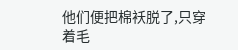他们便把棉袄脱了,只穿着毛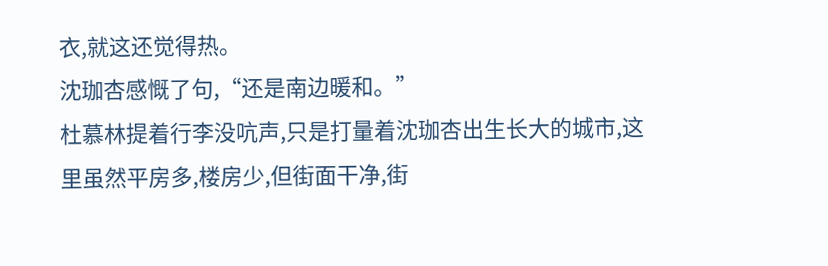衣,就这还觉得热。
沈珈杏感慨了句,“还是南边暖和。”
杜慕林提着行李没吭声,只是打量着沈珈杏出生长大的城市,这里虽然平房多,楼房少,但街面干净,街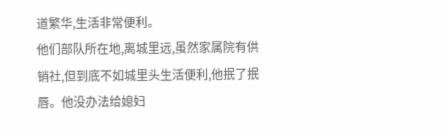道繁华,生活非常便利。
他们部队所在地,离城里远,虽然家属院有供销社,但到底不如城里头生活便利,他抿了抿唇。他没办法给媳妇